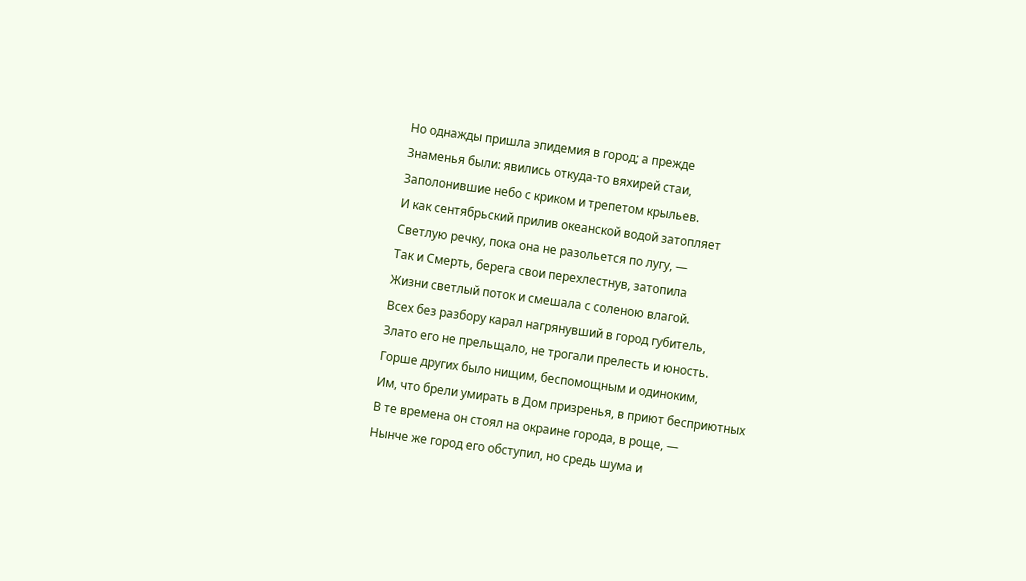Но однажды пришла эпидемия в город; а прежде
Знаменья были: явились откуда-то вяхирей стаи,
Заполонившие небо с криком и трепетом крыльев.
И как сентябрьский прилив океанской водой затопляет
Светлую речку, пока она не разольется по лугу, —
Так и Смерть, берега свои перехлестнув, затопила
Жизни светлый поток и смешала с соленою влагой.
Всех без разбору карал нагрянувший в город губитель,
Злато его не прельщало, не трогали прелесть и юность.
Горше других было нищим, беспомощным и одиноким,
Им, что брели умирать в Дом призренья, в приют бесприютных
В те времена он стоял на окраине города, в роще, —
Нынче же город его обступил, но средь шума и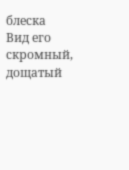блеска
Вид его скромный, дощатый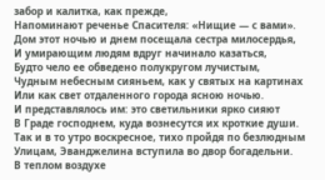забор и калитка, как прежде,
Напоминают реченье Спасителя: «Нищие — с вами».
Дом этот ночью и днем посещала сестра милосердья,
И умирающим людям вдруг начинало казаться,
Будто чело ее обведено полукругом лучистым,
Чудным небесным сияньем, как у святых на картинах
Или как свет отдаленного города ясною ночью.
И представлялось им: это светильники ярко сияют
В Граде господнем, куда вознесутся их кроткие души.
Так и в то утро воскресное, тихо пройдя по безлюдным
Улицам, Эванджелина вступила во двор богадельни.
В теплом воздухе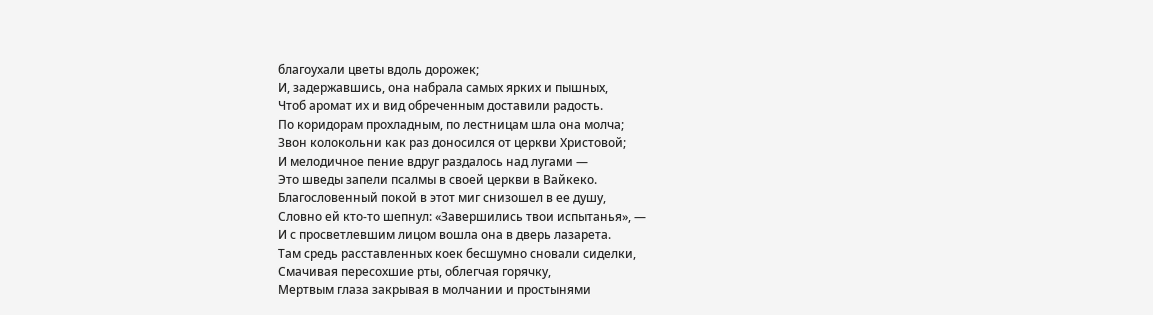благоухали цветы вдоль дорожек;
И, задержавшись, она набрала самых ярких и пышных,
Чтоб аромат их и вид обреченным доставили радость.
По коридорам прохладным, по лестницам шла она молча;
Звон колокольни как раз доносился от церкви Христовой;
И мелодичное пение вдруг раздалось над лугами —
Это шведы запели псалмы в своей церкви в Вайкеко.
Благословенный покой в этот миг снизошел в ее душу,
Словно ей кто-то шепнул: «Завершились твои испытанья», —
И с просветлевшим лицом вошла она в дверь лазарета.
Там средь расставленных коек бесшумно сновали сиделки,
Смачивая пересохшие рты, облегчая горячку,
Мертвым глаза закрывая в молчании и простынями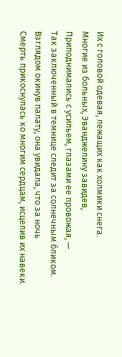Их с головой одевая, лежащих как холмики снега.
Многие из больных, Эванджелину завидев,
Приподнимались с усильем, глазами ее провожая, —
Так заключенный в темнице следит за солнечным бликом.
Взглядом окинув палату, она увидала, что за ночь
Смерть прикоснулась ко многим сердцам, исцелив их навеки.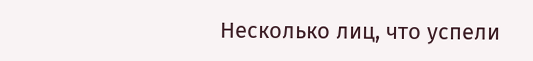Несколько лиц, что успели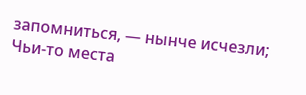запомниться, — нынче исчезли;
Чьи-то места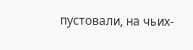пустовали, на чьих-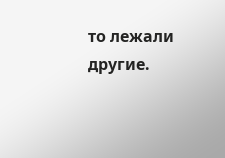то лежали другие.